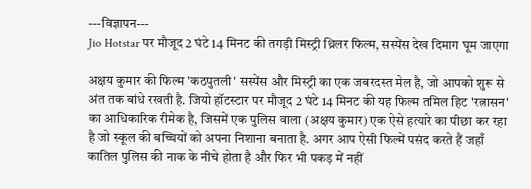---विज्ञापन---
Jio Hotstar पर मौजूद 2 घंटे 14 मिनट की तगड़ी मिस्ट्री थ्रिलर फिल्म, सस्पेंस देख दिमाग घूम जाएगा

अक्षय कुमार की फिल्म 'कठपुतली' सस्पेंस और मिस्ट्री का एक जबरदस्त मेल है, जो आपको शुरू से अंत तक बांधे रखती है. जियो हॉटस्टार पर मौजूद 2 घंटे 14 मिनट की यह फिल्म तमिल हिट 'रत्नासन' का आधिकारिक रीमेक है, जिसमें एक पुलिस वाला (अक्षय कुमार) एक ऐसे हत्यारे का पीछा कर रहा है जो स्कूल की बच्चियों को अपना निशाना बनाता है. अगर आप ऐसी फिल्में पसंद करते हैं जहाँ कातिल पुलिस की नाक के नीचे होता है और फिर भी पकड़ में नहीं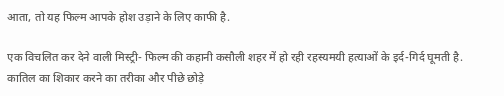आता, तो यह फिल्म आपके होश उड़ाने के लिए काफी है.

एक विचलित कर देने वाली मिस्ट्री- फिल्म की कहानी कसौली शहर में हो रही रहस्यमयी हत्याओं के इर्द-गिर्द घूमती है. कातिल का शिकार करने का तरीका और पीछे छोड़े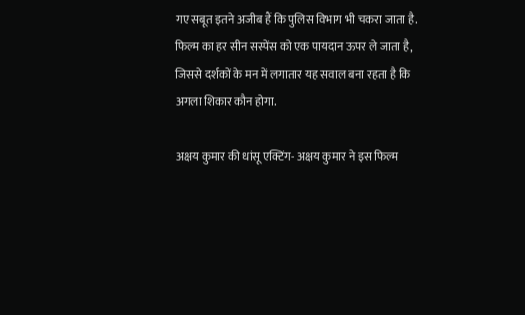गए सबूत इतने अजीब हैं कि पुलिस विभाग भी चकरा जाता है. फिल्म का हर सीन सस्पेंस को एक पायदान ऊपर ले जाता है, जिससे दर्शकों के मन में लगातार यह सवाल बना रहता है कि अगला शिकार कौन होगा.

अक्षय कुमार की धांसू एक्टिंग- अक्षय कुमार ने इस फिल्म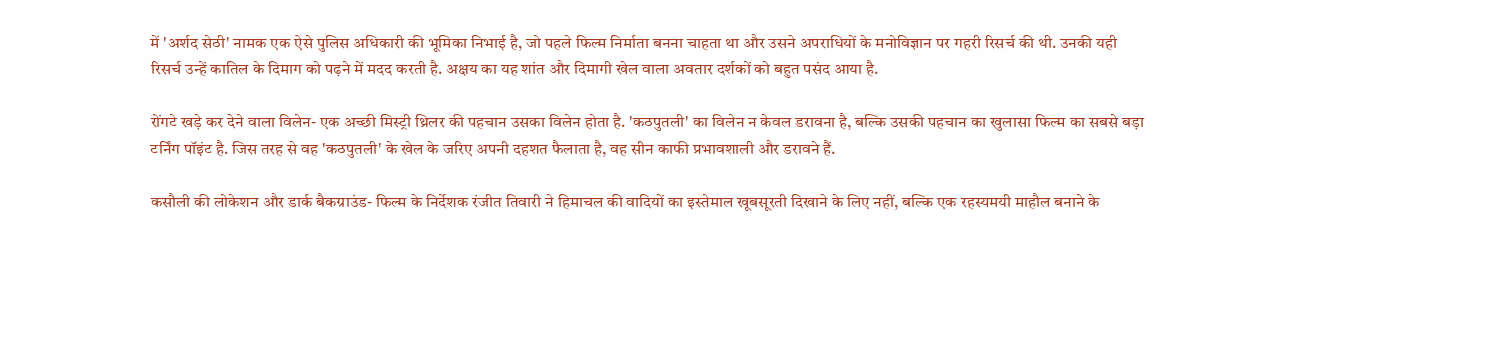में 'अर्शद सेठी' नामक एक ऐसे पुलिस अधिकारी की भूमिका निभाई है, जो पहले फिल्म निर्माता बनना चाहता था और उसने अपराधियों के मनोविज्ञान पर गहरी रिसर्च की थी. उनकी यही रिसर्च उन्हें कातिल के दिमाग को पढ़ने में मदद करती है. अक्षय का यह शांत और दिमागी खेल वाला अवतार दर्शकों को बहुत पसंद आया है.

रोंगटे खड़े कर देने वाला विलेन- एक अच्छी मिस्ट्री थ्रिलर की पहचान उसका विलेन होता है. 'कठपुतली' का विलेन न केवल डरावना है, बल्कि उसकी पहचान का खुलासा फिल्म का सबसे बड़ा टर्निंग पॉइंट है. जिस तरह से वह 'कठपुतली' के खेल के जरिए अपनी दहशत फैलाता है, वह सीन काफी प्रभावशाली और डरावने हैं.

कसौली की लोकेशन और डार्क बैकग्राउंड- फिल्म के निर्देशक रंजीत तिवारी ने हिमाचल की वादियों का इस्तेमाल खूबसूरती दिखाने के लिए नहीं, बल्कि एक रहस्यमयी माहौल बनाने के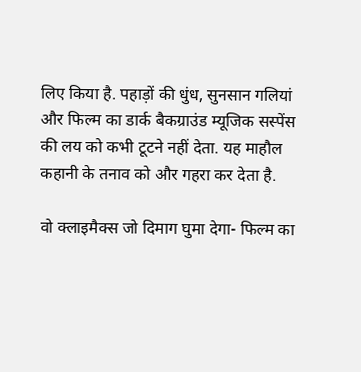लिए किया है. पहाड़ों की धुंध, सुनसान गलियां और फिल्म का डार्क बैकग्राउंड म्यूजिक सस्पेंस की लय को कभी टूटने नहीं देता. यह माहौल कहानी के तनाव को और गहरा कर देता है.

वो क्लाइमैक्स जो दिमाग घुमा देगा- फिल्म का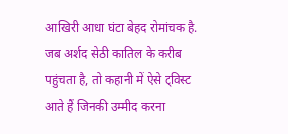आखिरी आधा घंटा बेहद रोमांचक है. जब अर्शद सेठी कातिल के करीब पहुंचता है, तो कहानी में ऐसे ट्विस्ट आते हैं जिनकी उम्मीद करना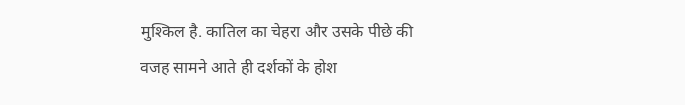मुश्किल है. कातिल का चेहरा और उसके पीछे की वजह सामने आते ही दर्शकों के होश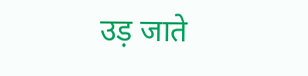उड़ जाते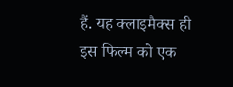हैं. यह क्लाइमैक्स ही इस फिल्म को एक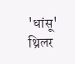'धांसू' थ्रिलर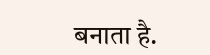बनाता है.